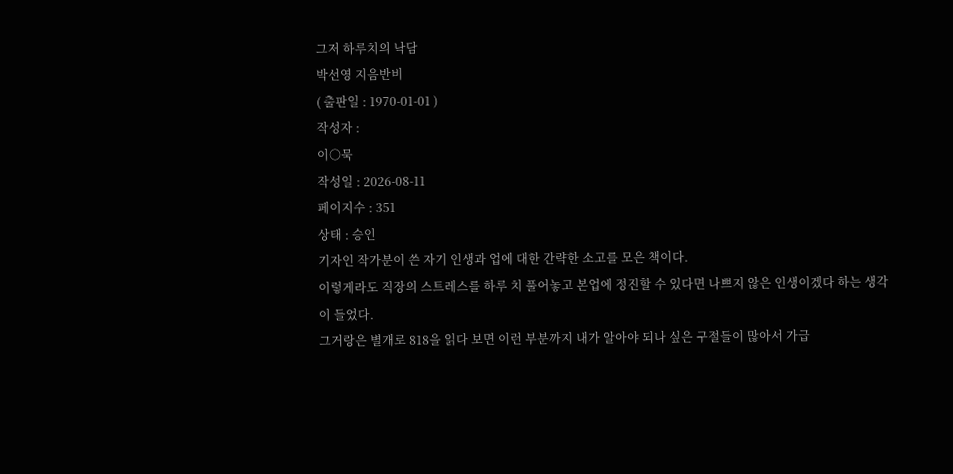그저 하루치의 낙담
박선영 지음반비
( 출판일 : 1970-01-01 )
작성자 :
이○묵
작성일 : 2026-08-11
페이지수 : 351
상태 : 승인
기자인 작가분이 쓴 자기 인생과 업에 대한 간략한 소고를 모은 책이다.
이렇게라도 직장의 스트레스를 하루 치 풀어놓고 본업에 정진할 수 있다면 나쁘지 않은 인생이겠다 하는 생각이 들었다.
그거랑은 별개로 818을 읽다 보면 이런 부분까지 내가 알아야 되나 싶은 구절들이 많아서 가급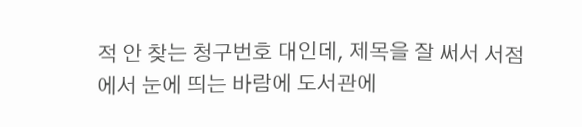적 안 찾는 청구번호 대인데, 제목을 잘 써서 서점에서 눈에 띄는 바람에 도서관에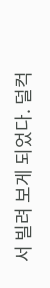서 빌려 보게 되었다. 덜컥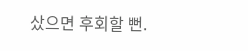샀으면 후회할 뻔.